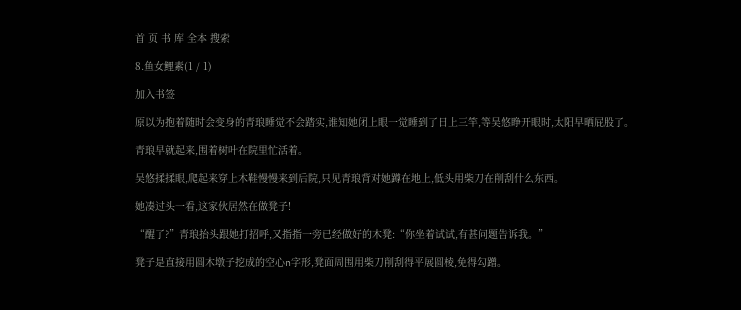首 页 书 库 全本 搜索

8.鱼女鲤素(1 / 1)

加入书签

原以为抱着随时会变身的青琅睡觉不会踏实,谁知她闭上眼一觉睡到了日上三竿,等吴悠睁开眼时,太阳早晒屁股了。

青琅早就起来,围着树叶在院里忙活着。

吴悠揉揉眼,爬起来穿上木鞋慢慢来到后院,只见青琅背对她蹲在地上,低头用柴刀在削刮什么东西。

她凑过头一看,这家伙居然在做凳子!

“醒了?”青琅抬头跟她打招呼,又指指一旁已经做好的木凳:“你坐着试试,有甚问题告诉我。”

凳子是直接用圆木墩子挖成的空心n字形,凳面周围用柴刀削刮得平展圆棱,免得勾蹭。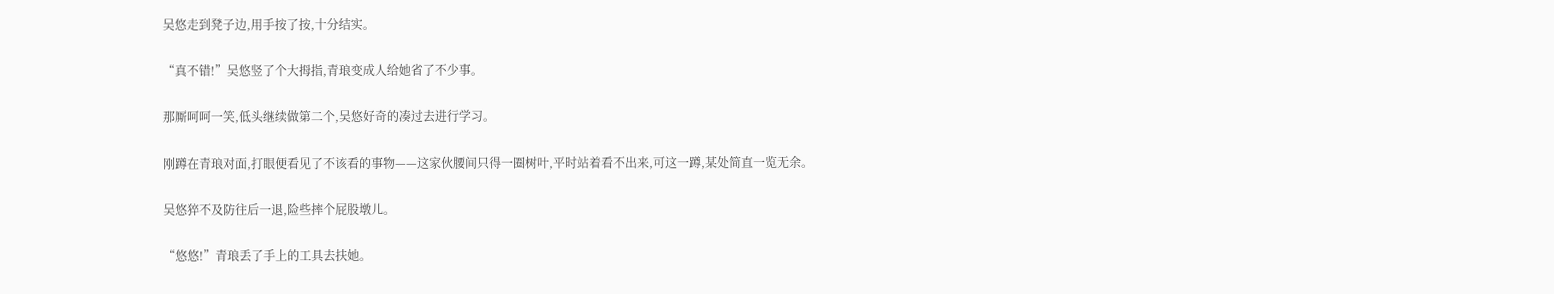吴悠走到凳子边,用手按了按,十分结实。

“真不错!”吴悠竖了个大拇指,青琅变成人给她省了不少事。

那厮呵呵一笑,低头继续做第二个,吴悠好奇的凑过去进行学习。

刚蹲在青琅对面,打眼便看见了不该看的事物——这家伙腰间只得一圈树叶,平时站着看不出来,可这一蹲,某处简直一览无余。

吴悠猝不及防往后一退,险些摔个屁股墩儿。

“悠悠!”青琅丢了手上的工具去扶她。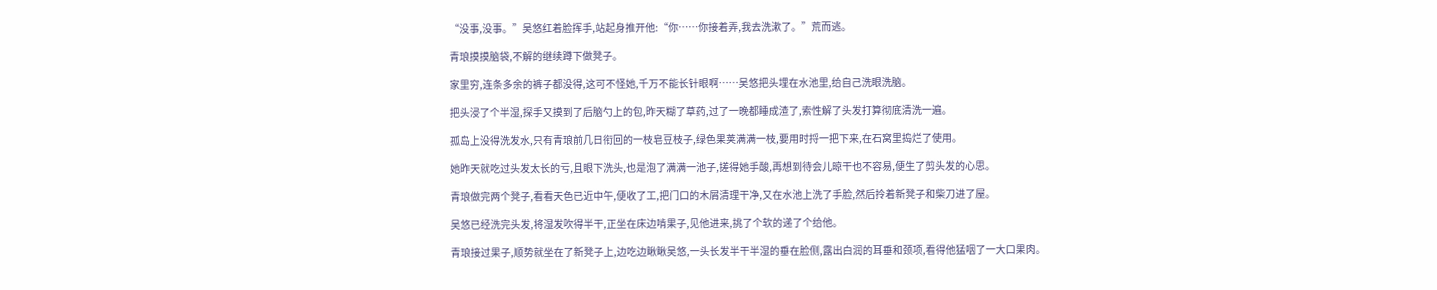“没事,没事。”吴悠红着脸挥手,站起身推开他:“你……你接着弄,我去洗漱了。”荒而逃。

青琅摸摸脑袋,不解的继续蹲下做凳子。

家里穷,连条多余的裤子都没得,这可不怪她,千万不能长针眼啊……吴悠把头埋在水池里,给自己洗眼洗脑。

把头浸了个半湿,探手又摸到了后脑勺上的包,昨天糊了草药,过了一晚都睡成渣了,索性解了头发打算彻底清洗一遍。

孤岛上没得洗发水,只有青琅前几日衔回的一枝皂豆枝子,绿色果荚满满一枝,要用时捋一把下来,在石窝里捣烂了使用。

她昨天就吃过头发太长的亏,且眼下洗头,也是泡了满满一池子,搓得她手酸,再想到待会儿晾干也不容易,便生了剪头发的心思。

青琅做完两个凳子,看看天色已近中午,便收了工,把门口的木屑清理干净,又在水池上洗了手脸,然后拎着新凳子和柴刀进了屋。

吴悠已经洗完头发,将湿发吹得半干,正坐在床边啃果子,见他进来,挑了个软的递了个给他。

青琅接过果子,顺势就坐在了新凳子上,边吃边瞅瞅吴悠,一头长发半干半湿的垂在脸侧,露出白润的耳垂和颈项,看得他猛咽了一大口果肉。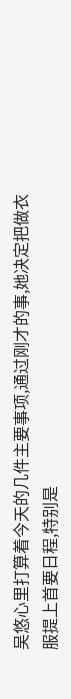吴悠心里打算着今天的几件主要事项,通过刚才的事,她决定把做衣服提上首要日程,特别是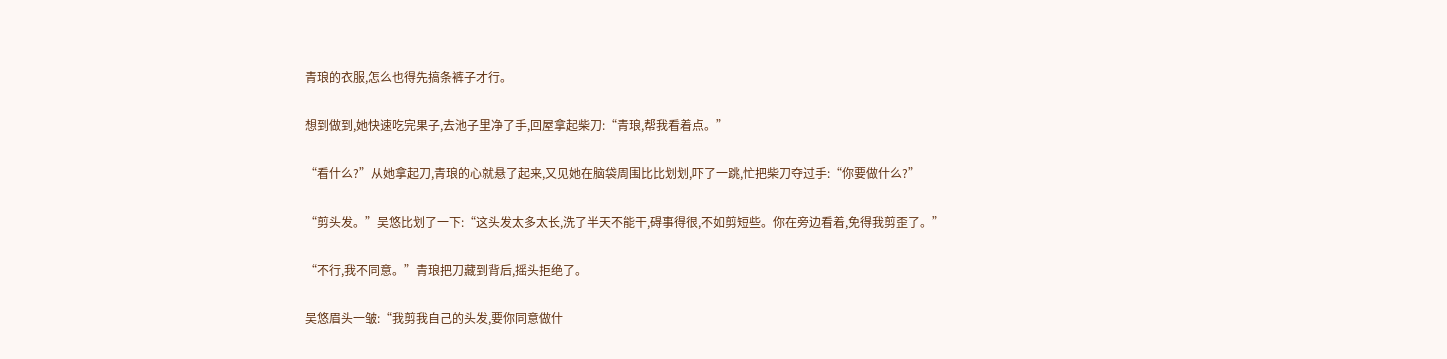青琅的衣服,怎么也得先搞条裤子才行。

想到做到,她快速吃完果子,去池子里净了手,回屋拿起柴刀:“青琅,帮我看着点。”

“看什么?”从她拿起刀,青琅的心就悬了起来,又见她在脑袋周围比比划划,吓了一跳,忙把柴刀夺过手:“你要做什么?”

“剪头发。”吴悠比划了一下:“这头发太多太长,洗了半天不能干,碍事得很,不如剪短些。你在旁边看着,免得我剪歪了。”

“不行,我不同意。”青琅把刀藏到背后,摇头拒绝了。

吴悠眉头一皱:“我剪我自己的头发,要你同意做什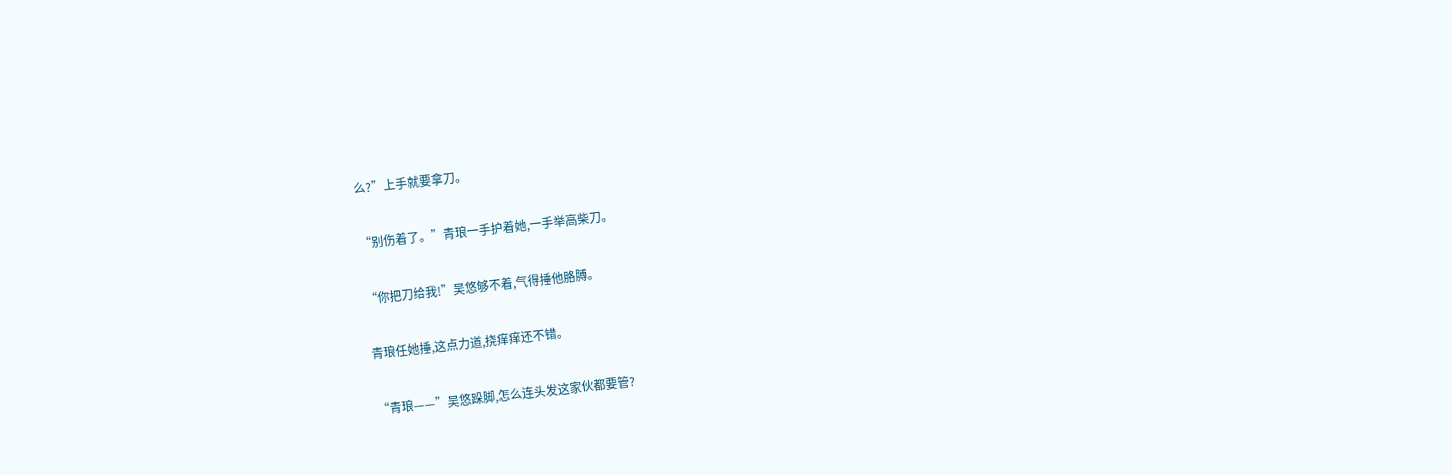么?”上手就要拿刀。

“别伤着了。”青琅一手护着她,一手举高柴刀。

“你把刀给我!”吴悠够不着,气得捶他胳膊。

青琅任她捶,这点力道,挠痒痒还不错。

“青琅——”吴悠跺脚,怎么连头发这家伙都要管?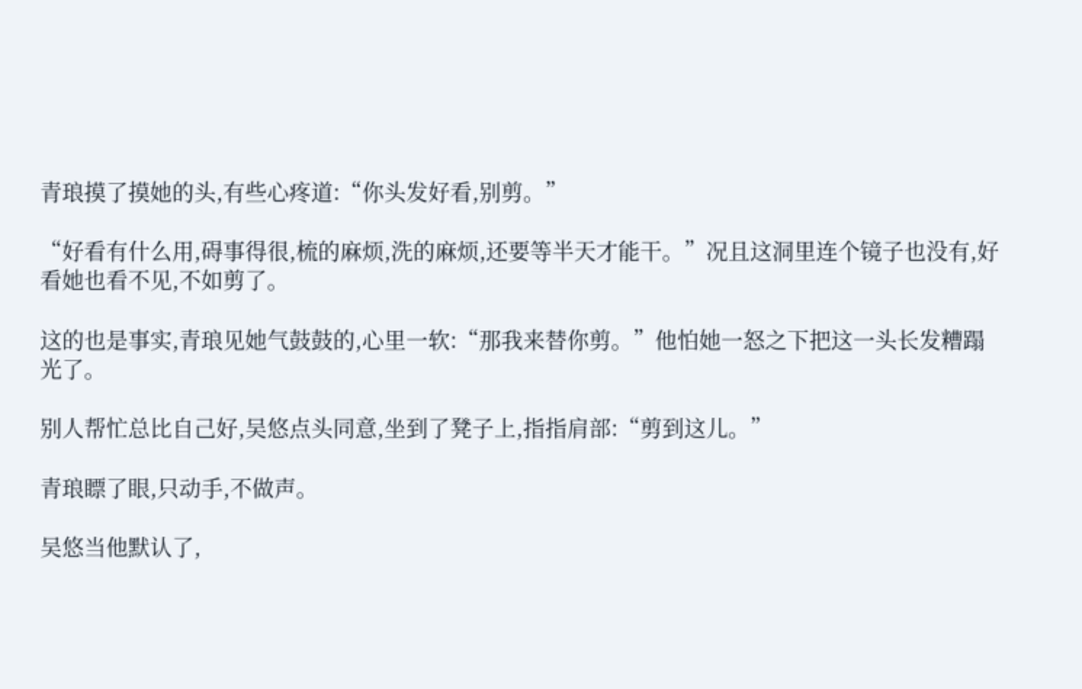青琅摸了摸她的头,有些心疼道:“你头发好看,别剪。”

“好看有什么用,碍事得很,梳的麻烦,洗的麻烦,还要等半天才能干。”况且这洞里连个镜子也没有,好看她也看不见,不如剪了。

这的也是事实,青琅见她气鼓鼓的,心里一软:“那我来替你剪。”他怕她一怒之下把这一头长发糟蹋光了。

别人帮忙总比自己好,吴悠点头同意,坐到了凳子上,指指肩部:“剪到这儿。”

青琅瞟了眼,只动手,不做声。

吴悠当他默认了,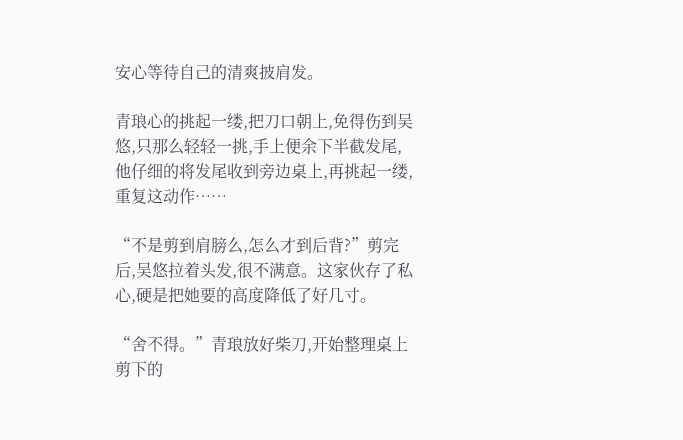安心等待自己的清爽披肩发。

青琅心的挑起一缕,把刀口朝上,免得伤到吴悠,只那么轻轻一挑,手上便余下半截发尾,他仔细的将发尾收到旁边桌上,再挑起一缕,重复这动作……

“不是剪到肩膀么,怎么才到后背?”剪完后,吴悠拉着头发,很不满意。这家伙存了私心,硬是把她要的高度降低了好几寸。

“舍不得。”青琅放好柴刀,开始整理桌上剪下的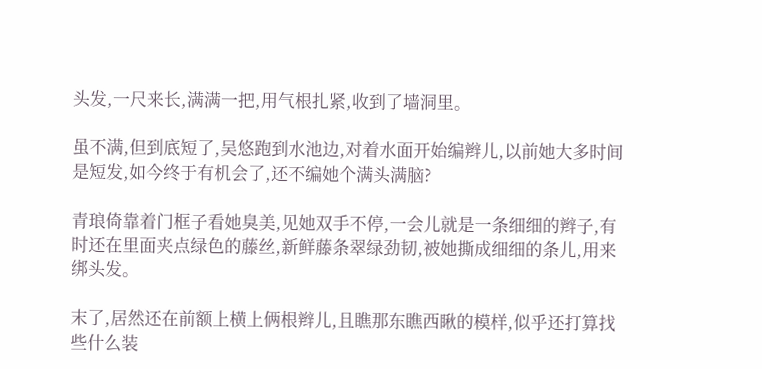头发,一尺来长,满满一把,用气根扎紧,收到了墙洞里。

虽不满,但到底短了,吴悠跑到水池边,对着水面开始编辫儿,以前她大多时间是短发,如今终于有机会了,还不编她个满头满脑?

青琅倚靠着门框子看她臭美,见她双手不停,一会儿就是一条细细的辫子,有时还在里面夹点绿色的藤丝,新鲜藤条翠绿劲韧,被她撕成细细的条儿,用来绑头发。

末了,居然还在前额上横上俩根辫儿,且瞧那东瞧西瞅的模样,似乎还打算找些什么装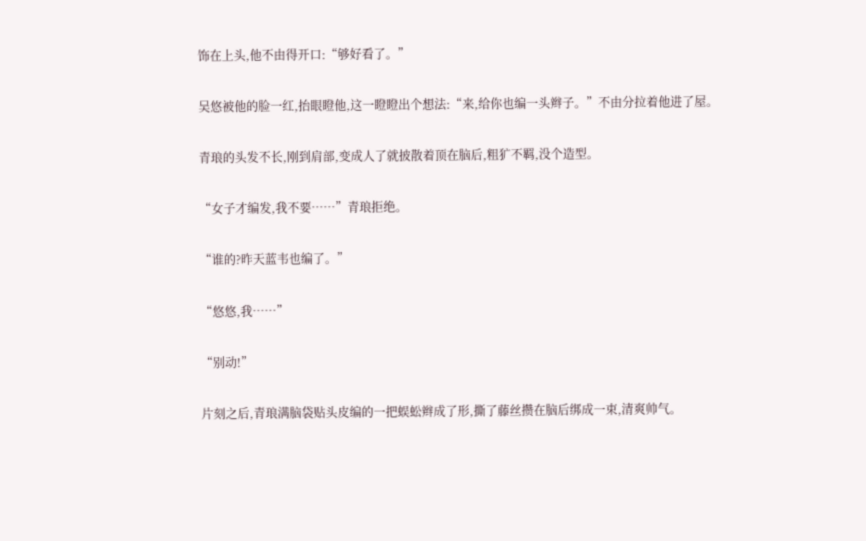饰在上头,他不由得开口:“够好看了。”

吴悠被他的脸一红,抬眼瞪他,这一瞪瞪出个想法:“来,给你也编一头辫子。”不由分拉着他进了屋。

青琅的头发不长,刚到肩部,变成人了就披散着顶在脑后,粗犷不羁,没个造型。

“女子才编发,我不要……”青琅拒绝。

“谁的?昨天蓝韦也编了。”

“悠悠,我……”

“别动!”

片刻之后,青琅满脑袋贴头皮编的一把蜈蚣辫成了形,撕了藤丝攒在脑后绑成一束,清爽帅气。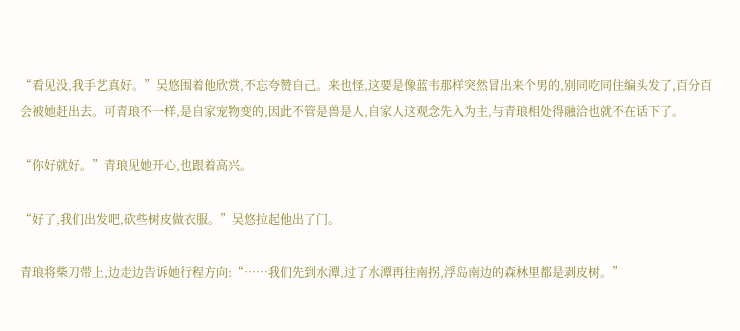“看见没,我手艺真好。”吴悠围着他欣赏,不忘夸赞自己。来也怪,这要是像蓝韦那样突然冒出来个男的,别同吃同住编头发了,百分百会被她赶出去。可青琅不一样,是自家宠物变的,因此不管是兽是人,自家人这观念先入为主,与青琅相处得融洽也就不在话下了。

“你好就好。”青琅见她开心,也跟着高兴。

“好了,我们出发吧,砍些树皮做衣服。”吴悠拉起他出了门。

青琅将柴刀带上,边走边告诉她行程方向:“……我们先到水潭,过了水潭再往南拐,浮岛南边的森林里都是剥皮树。”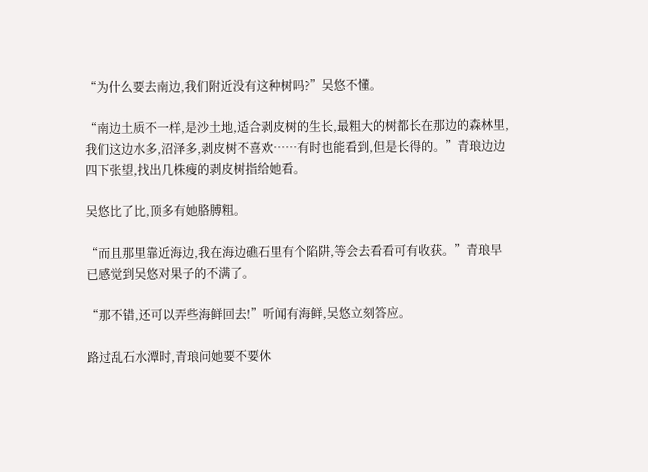“为什么要去南边,我们附近没有这种树吗?”吴悠不懂。

“南边土质不一样,是沙土地,适合剥皮树的生长,最粗大的树都长在那边的森林里,我们这边水多,沼泽多,剥皮树不喜欢……有时也能看到,但是长得的。”青琅边边四下张望,找出几株瘦的剥皮树指给她看。

吴悠比了比,顶多有她胳膊粗。

“而且那里靠近海边,我在海边礁石里有个陷阱,等会去看看可有收获。”青琅早已感觉到吴悠对果子的不满了。

“那不错,还可以弄些海鲜回去!”听闻有海鲜,吴悠立刻答应。

路过乱石水潭时,青琅问她要不要休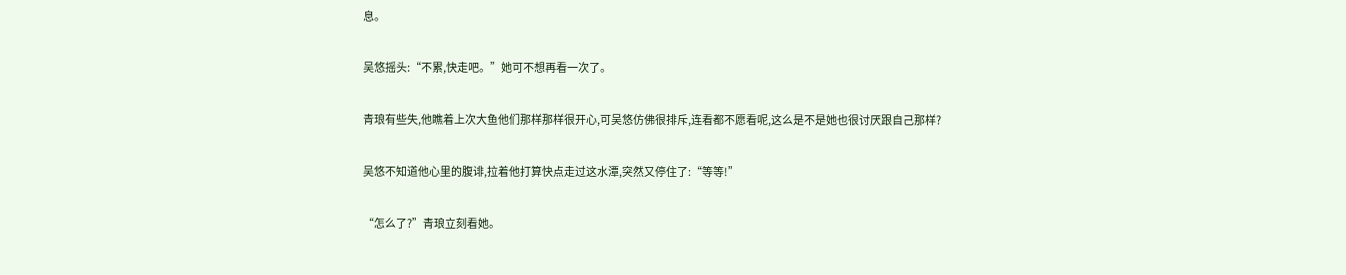息。

吴悠摇头:“不累,快走吧。”她可不想再看一次了。

青琅有些失,他瞧着上次大鱼他们那样那样很开心,可吴悠仿佛很排斥,连看都不愿看呢,这么是不是她也很讨厌跟自己那样?

吴悠不知道他心里的腹诽,拉着他打算快点走过这水潭,突然又停住了:“等等!”

“怎么了?”青琅立刻看她。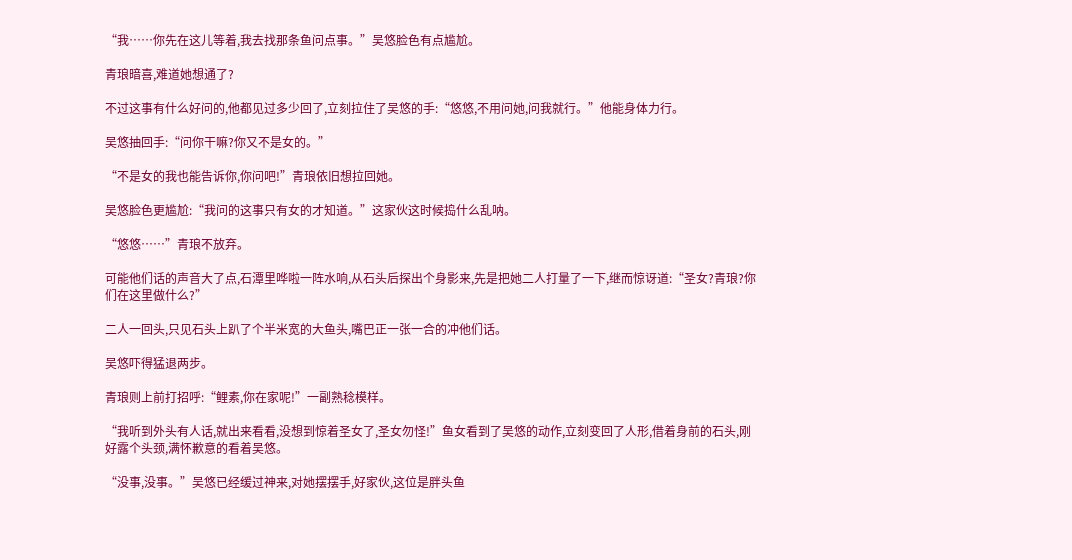“我……你先在这儿等着,我去找那条鱼问点事。”吴悠脸色有点尴尬。

青琅暗喜,难道她想通了?

不过这事有什么好问的,他都见过多少回了,立刻拉住了吴悠的手:“悠悠,不用问她,问我就行。”他能身体力行。

吴悠抽回手:“问你干嘛?你又不是女的。”

“不是女的我也能告诉你,你问吧!”青琅依旧想拉回她。

吴悠脸色更尴尬:“我问的这事只有女的才知道。”这家伙这时候捣什么乱呐。

“悠悠……”青琅不放弃。

可能他们话的声音大了点,石潭里哗啦一阵水响,从石头后探出个身影来,先是把她二人打量了一下,继而惊讶道:“圣女?青琅?你们在这里做什么?”

二人一回头,只见石头上趴了个半米宽的大鱼头,嘴巴正一张一合的冲他们话。

吴悠吓得猛退两步。

青琅则上前打招呼:“鲤素,你在家呢!”一副熟稔模样。

“我听到外头有人话,就出来看看,没想到惊着圣女了,圣女勿怪!”鱼女看到了吴悠的动作,立刻变回了人形,借着身前的石头,刚好露个头颈,满怀歉意的看着吴悠。

“没事,没事。”吴悠已经缓过神来,对她摆摆手,好家伙,这位是胖头鱼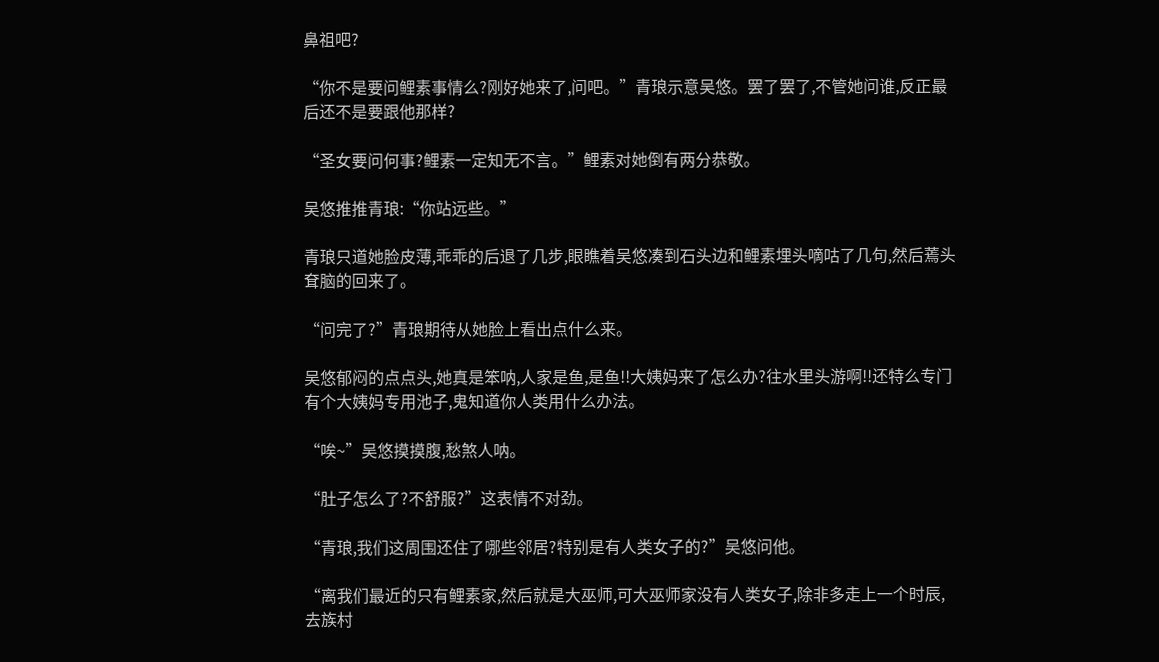鼻祖吧?

“你不是要问鲤素事情么?刚好她来了,问吧。”青琅示意吴悠。罢了罢了,不管她问谁,反正最后还不是要跟他那样?

“圣女要问何事?鲤素一定知无不言。”鲤素对她倒有两分恭敬。

吴悠推推青琅:“你站远些。”

青琅只道她脸皮薄,乖乖的后退了几步,眼瞧着吴悠凑到石头边和鲤素埋头嘀咕了几句,然后蔫头耷脑的回来了。

“问完了?”青琅期待从她脸上看出点什么来。

吴悠郁闷的点点头,她真是笨呐,人家是鱼,是鱼!!大姨妈来了怎么办?往水里头游啊!!还特么专门有个大姨妈专用池子,鬼知道你人类用什么办法。

“唉~”吴悠摸摸腹,愁煞人呐。

“肚子怎么了?不舒服?”这表情不对劲。

“青琅,我们这周围还住了哪些邻居?特别是有人类女子的?”吴悠问他。

“离我们最近的只有鲤素家,然后就是大巫师,可大巫师家没有人类女子,除非多走上一个时辰,去族村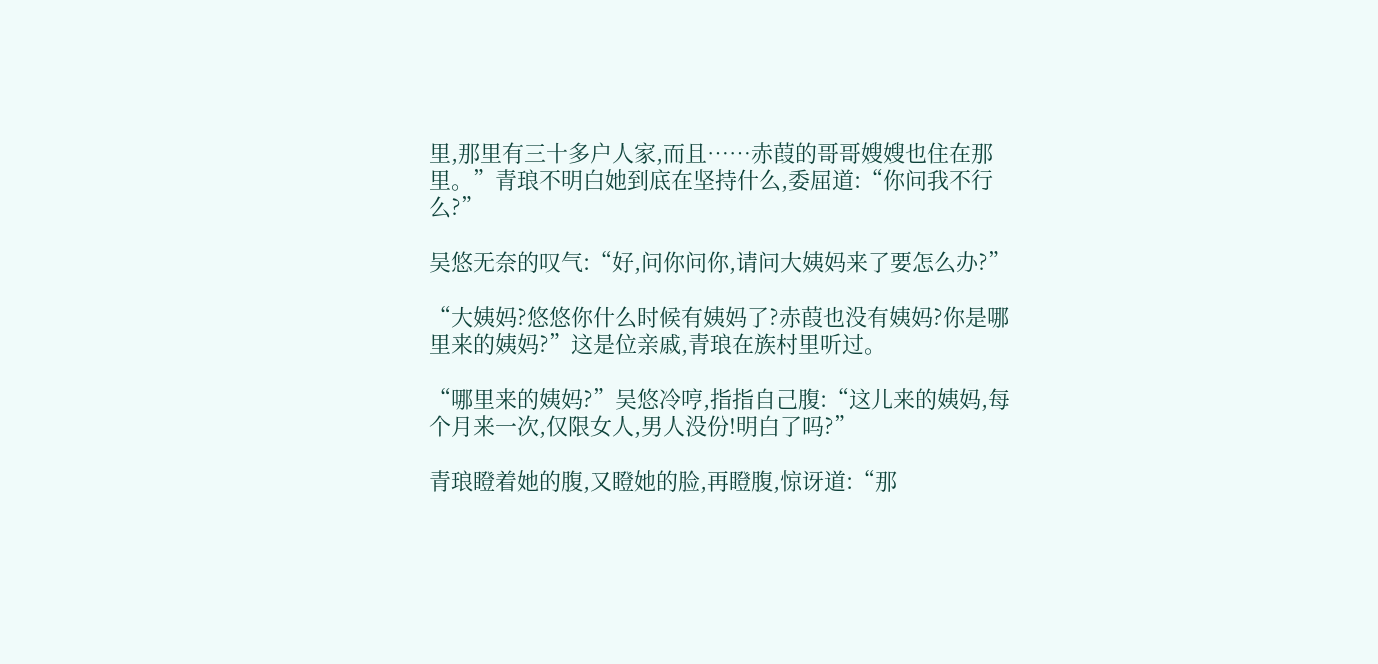里,那里有三十多户人家,而且……赤葭的哥哥嫂嫂也住在那里。”青琅不明白她到底在坚持什么,委屈道:“你问我不行么?”

吴悠无奈的叹气:“好,问你问你,请问大姨妈来了要怎么办?”

“大姨妈?悠悠你什么时候有姨妈了?赤葭也没有姨妈?你是哪里来的姨妈?”这是位亲戚,青琅在族村里听过。

“哪里来的姨妈?”吴悠冷哼,指指自己腹:“这儿来的姨妈,每个月来一次,仅限女人,男人没份!明白了吗?”

青琅瞪着她的腹,又瞪她的脸,再瞪腹,惊讶道:“那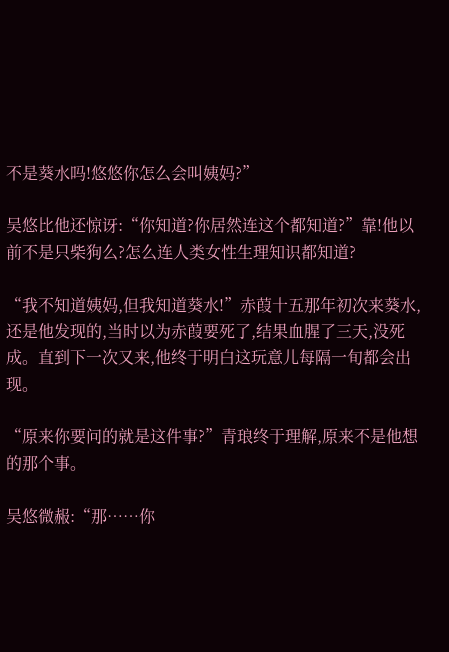不是葵水吗!悠悠你怎么会叫姨妈?”

吴悠比他还惊讶:“你知道?你居然连这个都知道?”靠!他以前不是只柴狗么?怎么连人类女性生理知识都知道?

“我不知道姨妈,但我知道葵水!”赤葭十五那年初次来葵水,还是他发现的,当时以为赤葭要死了,结果血腥了三天,没死成。直到下一次又来,他终于明白这玩意儿每隔一旬都会出现。

“原来你要问的就是这件事?”青琅终于理解,原来不是他想的那个事。

吴悠微赧:“那……你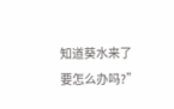知道葵水来了要怎么办吗?”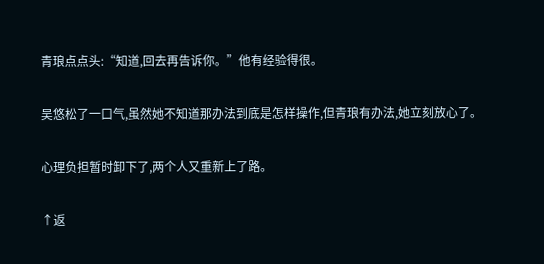青琅点点头:“知道,回去再告诉你。”他有经验得很。

吴悠松了一口气,虽然她不知道那办法到底是怎样操作,但青琅有办法,她立刻放心了。

心理负担暂时卸下了,两个人又重新上了路。

↑返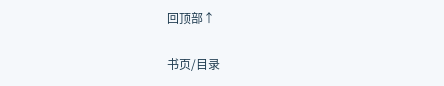回顶部↑

书页/目录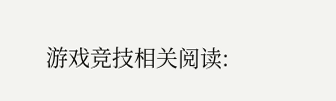游戏竞技相关阅读: